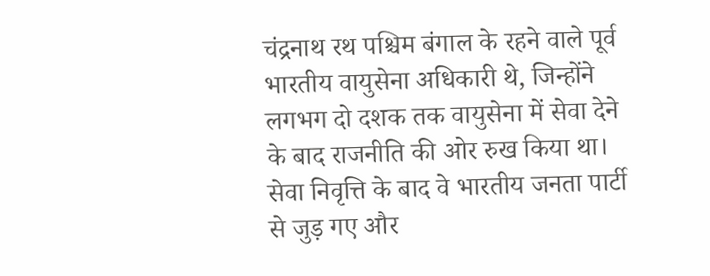चंद्रनाथ रथ पश्चिम बंगाल के रहने वाले पूर्व भारतीय वायुसेना अधिकारी थे, जिन्होंने लगभग दो दशक तक वायुसेना में सेवा देने के बाद राजनीति की ओर रुख किया था। सेवा निवृत्ति के बाद वे भारतीय जनता पार्टी से जुड़ गए और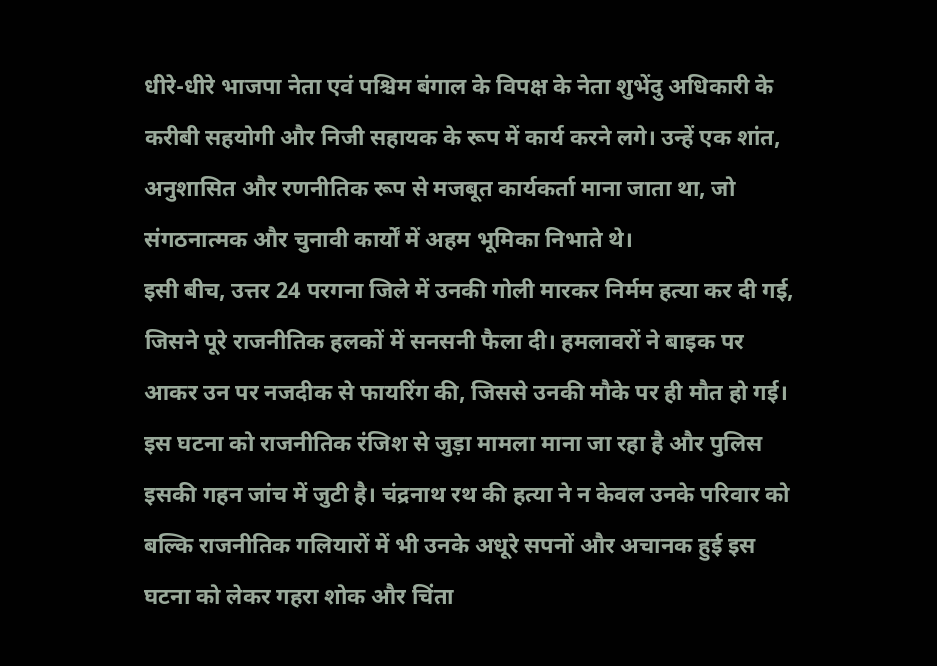धीरे-धीरे भाजपा नेता एवं पश्चिम बंगाल के विपक्ष के नेता शुभेंदु अधिकारी के करीबी सहयोगी और निजी सहायक के रूप में कार्य करने लगे। उन्हें एक शांत, अनुशासित और रणनीतिक रूप से मजबूत कार्यकर्ता माना जाता था, जो संगठनात्मक और चुनावी कार्यों में अहम भूमिका निभाते थे।
इसी बीच, उत्तर 24 परगना जिले में उनकी गोली मारकर निर्मम हत्या कर दी गई, जिसने पूरे राजनीतिक हलकों में सनसनी फैला दी। हमलावरों ने बाइक पर आकर उन पर नजदीक से फायरिंग की, जिससे उनकी मौके पर ही मौत हो गई। इस घटना को राजनीतिक रंजिश से जुड़ा मामला माना जा रहा है और पुलिस इसकी गहन जांच में जुटी है। चंद्रनाथ रथ की हत्या ने न केवल उनके परिवार को बल्कि राजनीतिक गलियारों में भी उनके अधूरे सपनों और अचानक हुई इस घटना को लेकर गहरा शोक और चिंता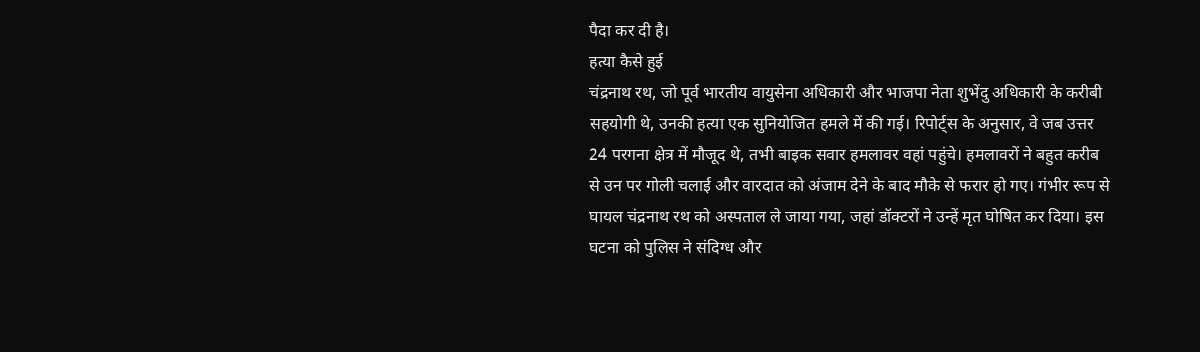पैदा कर दी है।
हत्या कैसे हुई
चंद्रनाथ रथ, जो पूर्व भारतीय वायुसेना अधिकारी और भाजपा नेता शुभेंदु अधिकारी के करीबी सहयोगी थे, उनकी हत्या एक सुनियोजित हमले में की गई। रिपोर्ट्स के अनुसार, वे जब उत्तर 24 परगना क्षेत्र में मौजूद थे, तभी बाइक सवार हमलावर वहां पहुंचे। हमलावरों ने बहुत करीब से उन पर गोली चलाई और वारदात को अंजाम देने के बाद मौके से फरार हो गए। गंभीर रूप से घायल चंद्रनाथ रथ को अस्पताल ले जाया गया, जहां डॉक्टरों ने उन्हें मृत घोषित कर दिया। इस घटना को पुलिस ने संदिग्ध और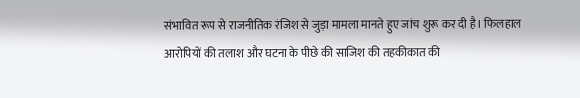संभावित रूप से राजनीतिक रंजिश से जुड़ा मामला मानते हुए जांच शुरू कर दी है। फिलहाल आरोपियों की तलाश और घटना के पीछे की साजिश की तहकीकात की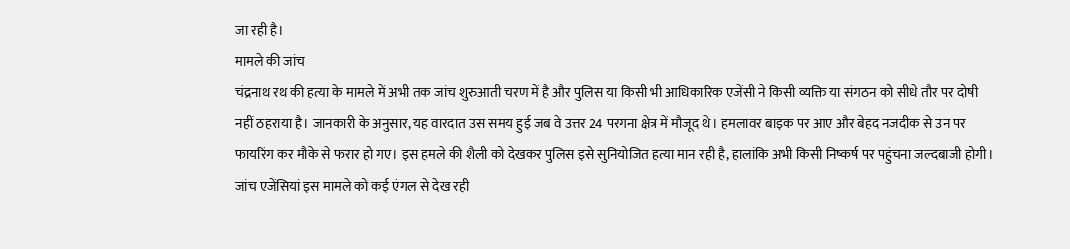जा रही है।
मामले की जांच
चंद्रनाथ रथ की हत्या के मामले में अभी तक जांच शुरुआती चरण में है और पुलिस या किसी भी आधिकारिक एजेंसी ने किसी व्यक्ति या संगठन को सीधे तौर पर दोषी नहीं ठहराया है। जानकारी के अनुसार, यह वारदात उस समय हुई जब वे उत्तर 24 परगना क्षेत्र में मौजूद थे। हमलावर बाइक पर आए और बेहद नजदीक से उन पर फायरिंग कर मौके से फरार हो गए। इस हमले की शैली को देखकर पुलिस इसे सुनियोजित हत्या मान रही है, हालांकि अभी किसी निष्कर्ष पर पहुंचना जल्दबाजी होगी।
जांच एजेंसियां इस मामले को कई एंगल से देख रही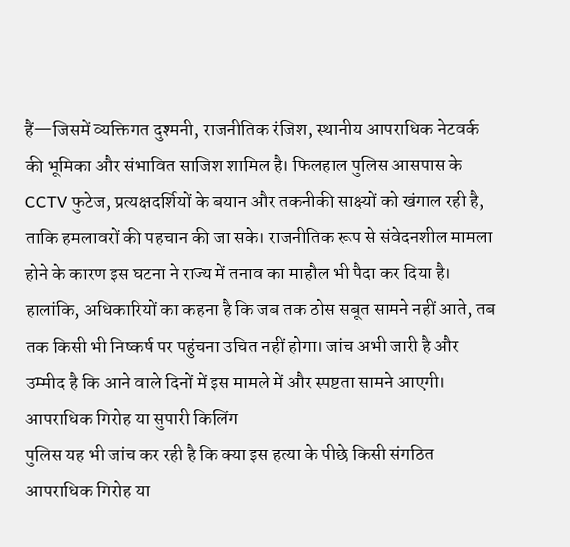हैं—जिसमें व्यक्तिगत दुश्मनी, राजनीतिक रंजिश, स्थानीय आपराधिक नेटवर्क की भूमिका और संभावित साजिश शामिल है। फिलहाल पुलिस आसपास के CCTV फुटेज, प्रत्यक्षदर्शियों के बयान और तकनीकी साक्ष्यों को खंगाल रही है, ताकि हमलावरों की पहचान की जा सके। राजनीतिक रूप से संवेदनशील मामला होने के कारण इस घटना ने राज्य में तनाव का माहौल भी पैदा कर दिया है। हालांकि, अधिकारियों का कहना है कि जब तक ठोस सबूत सामने नहीं आते, तब तक किसी भी निष्कर्ष पर पहुंचना उचित नहीं होगा। जांच अभी जारी है और उम्मीद है कि आने वाले दिनों में इस मामले में और स्पष्टता सामने आएगी।
आपराधिक गिरोह या सुपारी किलिंग
पुलिस यह भी जांच कर रही है कि क्या इस हत्या के पीछे किसी संगठित आपराधिक गिरोह या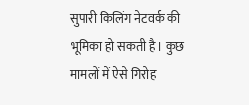सुपारी किलिंग नेटवर्क की भूमिका हो सकती है। कुछ मामलों में ऐसे गिरोह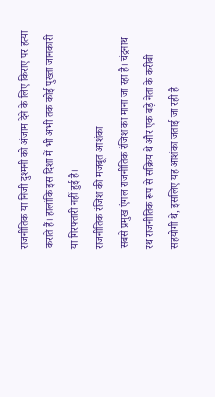राजनीतिक या निजी दुश्मनी को अंजाम देने के लिए किराए पर हत्या कराते हैं। हालांकि इस दिशा में भी अभी तक कोई पुख्ता जानकारी या गिरफ्तारी नहीं हुई है।
राजनीतिक रंजिश की मजबूत आशंका
सबसे प्रमुख एंगल राजनीतिक रंजिश का माना जा रहा है। चंद्रनाथ रथ राजनीतिक रूप से सक्रिय थे और एक बड़े नेता के करीबी सहयोगी थे, इसलिए यह आशंका जताई जा रही है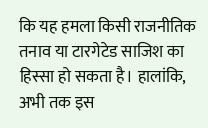कि यह हमला किसी राजनीतिक तनाव या टारगेटेड साजिश का हिस्सा हो सकता है। हालांकि, अभी तक इस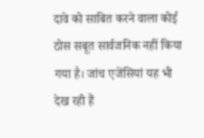दावे को साबित करने वाला कोई ठोस सबूत सार्वजनिक नहीं किया गया है। जांच एजेंसियां यह भी देख रही हैं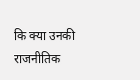कि क्या उनकी राजनीतिक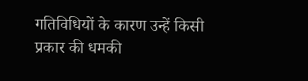गतिविधियों के कारण उन्हें किसी प्रकार की धमकी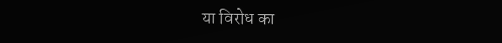या विरोध का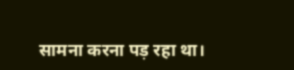सामना करना पड़ रहा था।